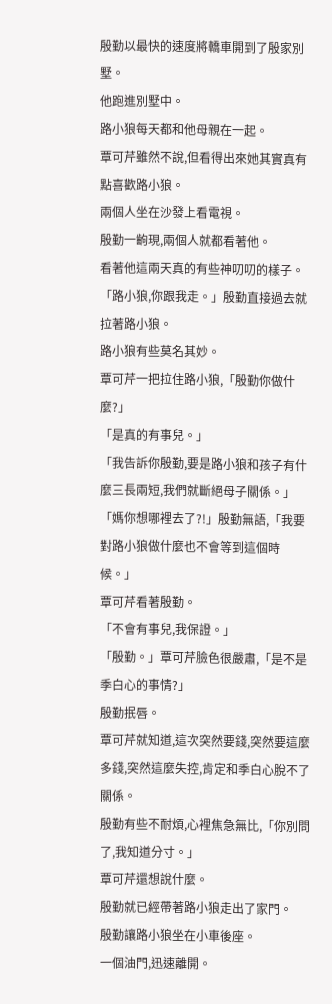殷勤以最快的速度將轎車開到了殷家別墅。
他跑進別墅中。
路小狼每天都和他母親在一起。
覃可芹雖然不說,但看得出來她其實真有點喜歡路小狼。
兩個人坐在沙發上看電視。
殷勤一齣現,兩個人就都看著他。
看著他這兩天真的有些神叨叨的樣子。
「路小狼,你跟我走。」殷勤直接過去就拉著路小狼。
路小狼有些莫名其妙。
覃可芹一把拉住路小狼,「殷勤你做什麼?」
「是真的有事兒。」
「我告訴你殷勤,要是路小狼和孩子有什麼三長兩短,我們就斷絕母子關係。」
「媽你想哪裡去了?!」殷勤無語,「我要對路小狼做什麼也不會等到這個時候。」
覃可芹看著殷勤。
「不會有事兒,我保證。」
「殷勤。」覃可芹臉色很嚴肅,「是不是季白心的事情?」
殷勤抿唇。
覃可芹就知道,這次突然要錢,突然要這麼多錢,突然這麼失控,肯定和季白心脫不了關係。
殷勤有些不耐煩,心裡焦急無比,「你別問了,我知道分寸。」
覃可芹還想說什麼。
殷勤就已經帶著路小狼走出了家門。
殷勤讓路小狼坐在小車後座。
一個油門,迅速離開。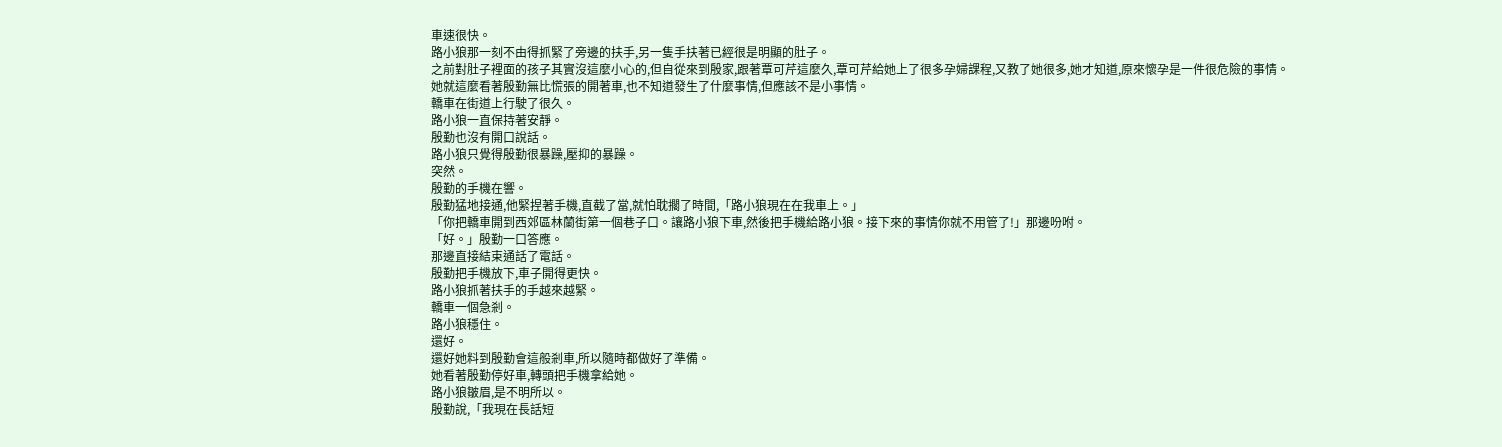車速很快。
路小狼那一刻不由得抓緊了旁邊的扶手,另一隻手扶著已經很是明顯的肚子。
之前對肚子裡面的孩子其實沒這麼小心的,但自從來到殷家,跟著覃可芹這麼久,覃可芹給她上了很多孕婦課程,又教了她很多,她才知道,原來懷孕是一件很危險的事情。
她就這麼看著殷勤無比慌張的開著車,也不知道發生了什麼事情,但應該不是小事情。
轎車在街道上行駛了很久。
路小狼一直保持著安靜。
殷勤也沒有開口說話。
路小狼只覺得殷勤很暴躁,壓抑的暴躁。
突然。
殷勤的手機在響。
殷勤猛地接通,他緊捏著手機,直截了當,就怕耽擱了時間,「路小狼現在在我車上。」
「你把轎車開到西郊區林蘭街第一個巷子口。讓路小狼下車,然後把手機給路小狼。接下來的事情你就不用管了!」那邊吩咐。
「好。」殷勤一口答應。
那邊直接結束通話了電話。
殷勤把手機放下,車子開得更快。
路小狼抓著扶手的手越來越緊。
轎車一個急剎。
路小狼穩住。
還好。
還好她料到殷勤會這般剎車,所以隨時都做好了準備。
她看著殷勤停好車,轉頭把手機拿給她。
路小狼皺眉,是不明所以。
殷勤說,「我現在長話短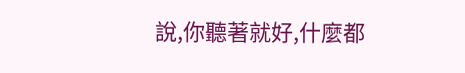說,你聽著就好,什麼都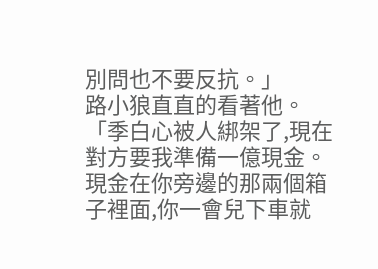別問也不要反抗。」
路小狼直直的看著他。
「季白心被人綁架了,現在對方要我準備一億現金。現金在你旁邊的那兩個箱子裡面,你一會兒下車就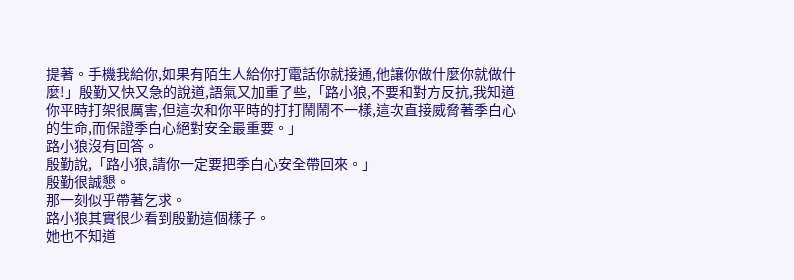提著。手機我給你,如果有陌生人給你打電話你就接通,他讓你做什麼你就做什麼!」殷勤又快又急的說道,語氣又加重了些,「路小狼,不要和對方反抗,我知道你平時打架很厲害,但這次和你平時的打打鬧鬧不一樣,這次直接威脅著季白心的生命,而保證季白心絕對安全最重要。」
路小狼沒有回答。
殷勤說,「路小狼,請你一定要把季白心安全帶回來。」
殷勤很誠懇。
那一刻似乎帶著乞求。
路小狼其實很少看到殷勤這個樣子。
她也不知道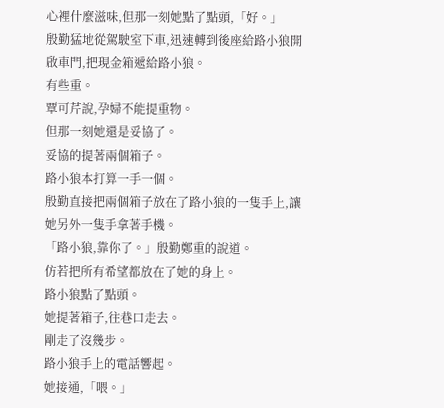心裡什麼滋味,但那一刻她點了點頭,「好。」
殷勤猛地從駕駛室下車,迅速轉到後座給路小狼開啟車門,把現金箱遞給路小狼。
有些重。
覃可芹說,孕婦不能提重物。
但那一刻她還是妥協了。
妥協的提著兩個箱子。
路小狼本打算一手一個。
殷勤直接把兩個箱子放在了路小狼的一隻手上,讓她另外一隻手拿著手機。
「路小狼,靠你了。」殷勤鄭重的說道。
仿若把所有希望都放在了她的身上。
路小狼點了點頭。
她提著箱子,往巷口走去。
剛走了沒幾步。
路小狼手上的電話響起。
她接通,「喂。」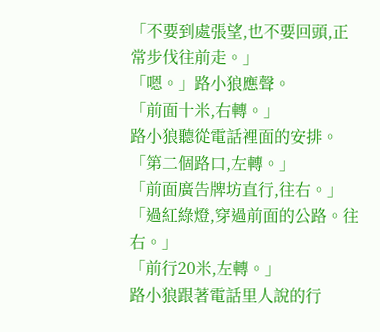「不要到處張望,也不要回頭,正常步伐往前走。」
「嗯。」路小狼應聲。
「前面十米,右轉。」
路小狼聽從電話裡面的安排。
「第二個路口,左轉。」
「前面廣告牌坊直行,往右。」
「過紅綠燈,穿過前面的公路。往右。」
「前行20米,左轉。」
路小狼跟著電話里人說的行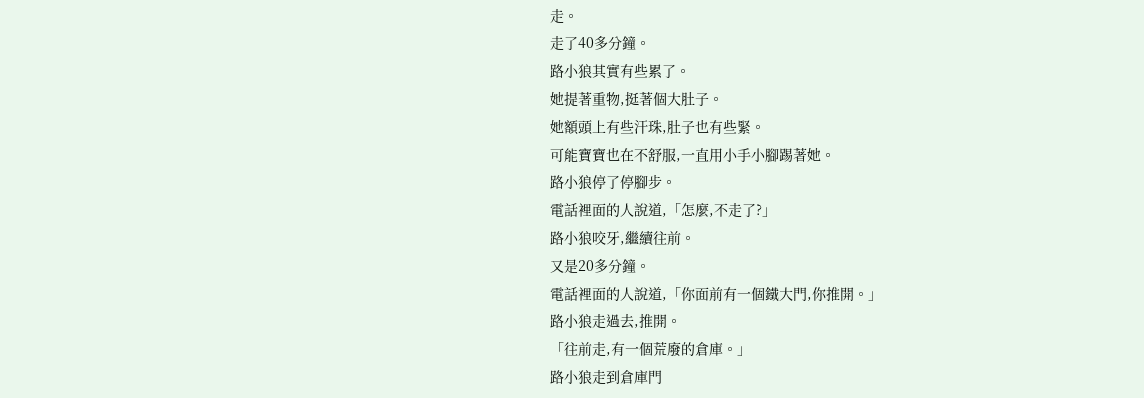走。
走了40多分鐘。
路小狼其實有些累了。
她提著重物,挺著個大肚子。
她額頭上有些汗珠,肚子也有些緊。
可能寶寶也在不舒服,一直用小手小腳踢著她。
路小狼停了停腳步。
電話裡面的人說道,「怎麼,不走了?」
路小狼咬牙,繼續往前。
又是20多分鐘。
電話裡面的人說道,「你面前有一個鐵大門,你推開。」
路小狼走過去,推開。
「往前走,有一個荒廢的倉庫。」
路小狼走到倉庫門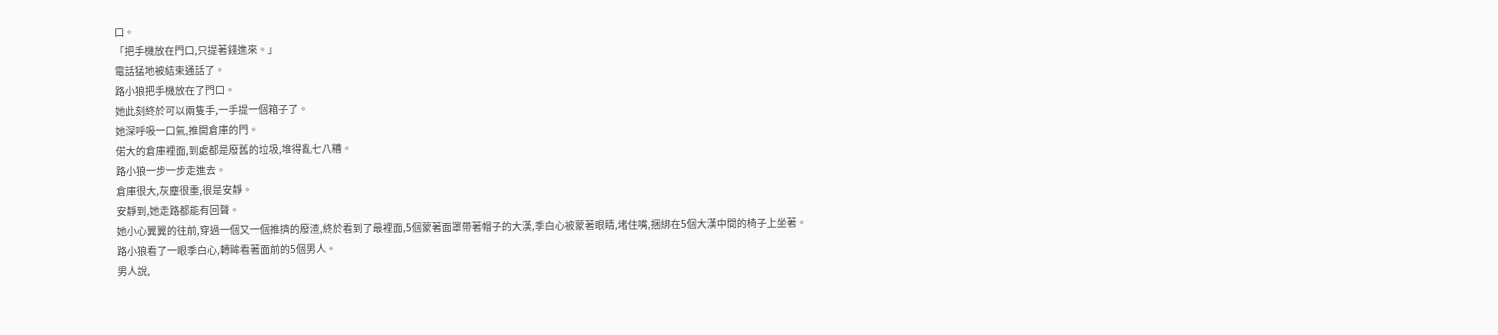口。
「把手機放在門口,只提著錢進來。」
電話猛地被結束通話了。
路小狼把手機放在了門口。
她此刻終於可以兩隻手,一手提一個箱子了。
她深呼吸一口氣,推開倉庫的門。
偌大的倉庫裡面,到處都是廢舊的垃圾,堆得亂七八糟。
路小狼一步一步走進去。
倉庫很大,灰塵很重,很是安靜。
安靜到,她走路都能有回聲。
她小心翼翼的往前,穿過一個又一個推擠的廢渣,終於看到了最裡面,5個蒙著面罩帶著帽子的大漢,季白心被蒙著眼睛,堵住嘴,捆綁在5個大漢中間的椅子上坐著。
路小狼看了一眼季白心,轉眸看著面前的5個男人。
男人說,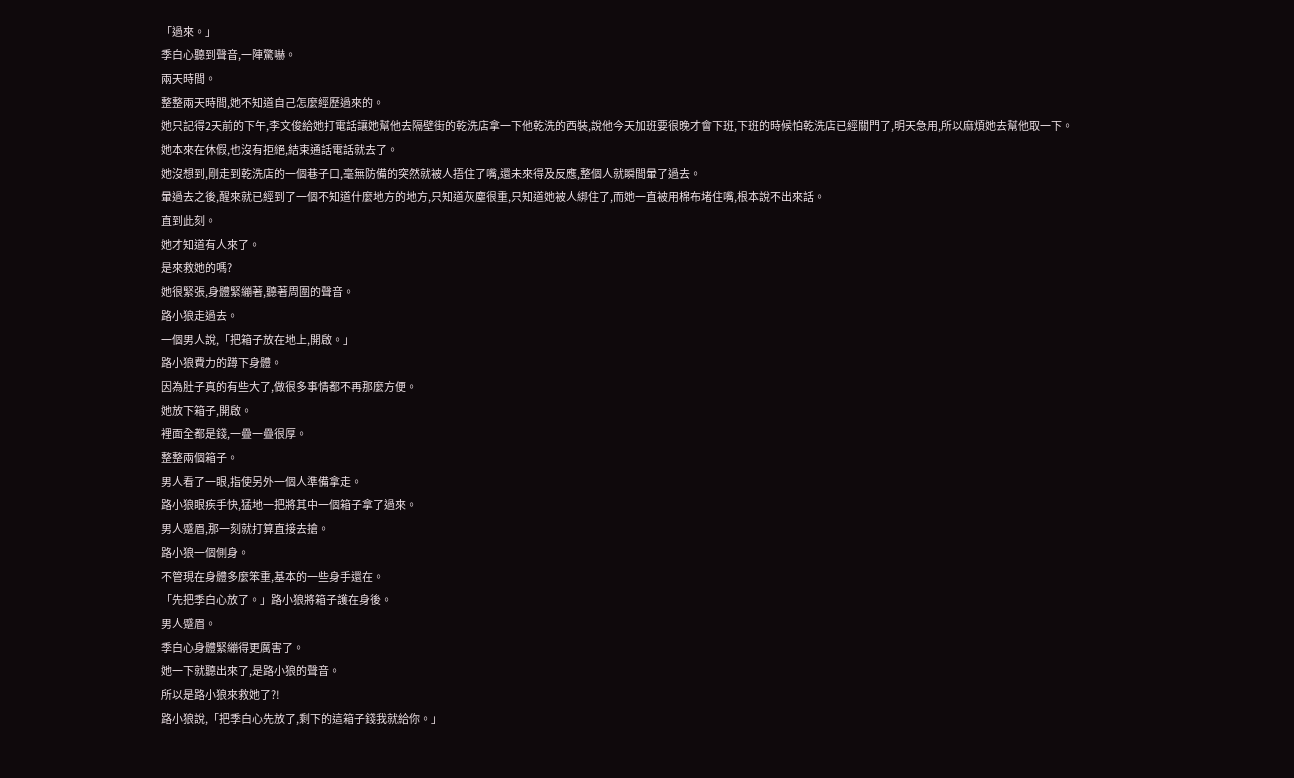「過來。」
季白心聽到聲音,一陣驚嚇。
兩天時間。
整整兩天時間,她不知道自己怎麼經歷過來的。
她只記得2天前的下午,李文俊給她打電話讓她幫他去隔壁街的乾洗店拿一下他乾洗的西裝,說他今天加班要很晚才會下班,下班的時候怕乾洗店已經關門了,明天急用,所以麻煩她去幫他取一下。
她本來在休假,也沒有拒絕,結束通話電話就去了。
她沒想到,剛走到乾洗店的一個巷子口,毫無防備的突然就被人捂住了嘴,還未來得及反應,整個人就瞬間暈了過去。
暈過去之後,醒來就已經到了一個不知道什麼地方的地方,只知道灰塵很重,只知道她被人綁住了,而她一直被用棉布堵住嘴,根本說不出來話。
直到此刻。
她才知道有人來了。
是來救她的嗎?
她很緊張,身體緊繃著,聽著周圍的聲音。
路小狼走過去。
一個男人說,「把箱子放在地上,開啟。」
路小狼費力的蹲下身體。
因為肚子真的有些大了,做很多事情都不再那麼方便。
她放下箱子,開啟。
裡面全都是錢,一疊一疊很厚。
整整兩個箱子。
男人看了一眼,指使另外一個人準備拿走。
路小狼眼疾手快,猛地一把將其中一個箱子拿了過來。
男人蹙眉,那一刻就打算直接去搶。
路小狼一個側身。
不管現在身體多麼笨重,基本的一些身手還在。
「先把季白心放了。」路小狼將箱子護在身後。
男人蹙眉。
季白心身體緊繃得更厲害了。
她一下就聽出來了,是路小狼的聲音。
所以是路小狼來救她了?!
路小狼說,「把季白心先放了,剩下的這箱子錢我就給你。」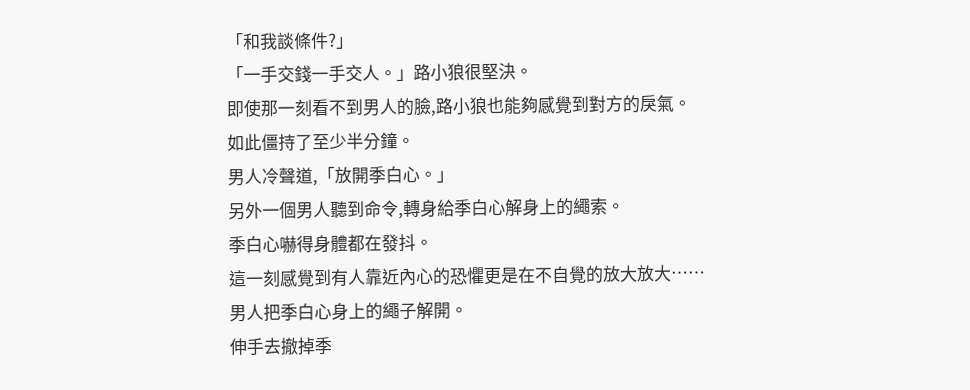「和我談條件?」
「一手交錢一手交人。」路小狼很堅決。
即使那一刻看不到男人的臉,路小狼也能夠感覺到對方的戾氣。
如此僵持了至少半分鐘。
男人冷聲道,「放開季白心。」
另外一個男人聽到命令,轉身給季白心解身上的繩索。
季白心嚇得身體都在發抖。
這一刻感覺到有人靠近內心的恐懼更是在不自覺的放大放大……
男人把季白心身上的繩子解開。
伸手去撤掉季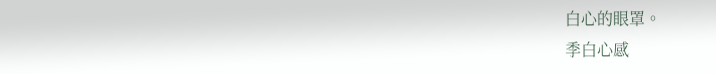白心的眼罩。
季白心感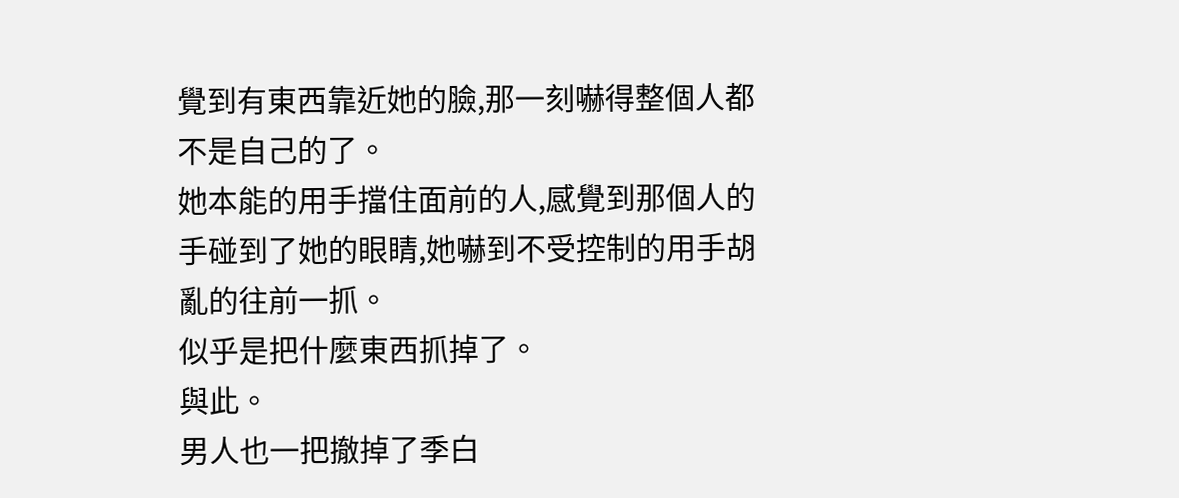覺到有東西靠近她的臉,那一刻嚇得整個人都不是自己的了。
她本能的用手擋住面前的人,感覺到那個人的手碰到了她的眼睛,她嚇到不受控制的用手胡亂的往前一抓。
似乎是把什麼東西抓掉了。
與此。
男人也一把撤掉了季白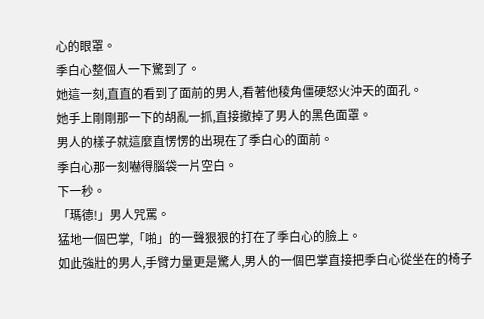心的眼罩。
季白心整個人一下驚到了。
她這一刻,直直的看到了面前的男人,看著他稜角僵硬怒火沖天的面孔。
她手上剛剛那一下的胡亂一抓,直接撤掉了男人的黑色面罩。
男人的樣子就這麼直愣愣的出現在了季白心的面前。
季白心那一刻嚇得腦袋一片空白。
下一秒。
「瑪德!」男人咒罵。
猛地一個巴掌,「啪」的一聲狠狠的打在了季白心的臉上。
如此強壯的男人,手臂力量更是驚人,男人的一個巴掌直接把季白心從坐在的椅子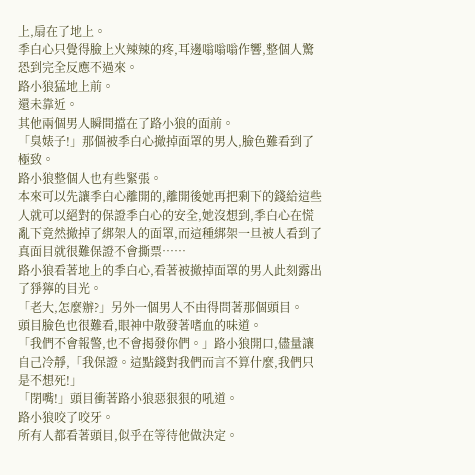上,扇在了地上。
季白心只覺得臉上火辣辣的疼,耳邊嗡嗡嗡作響,整個人驚恐到完全反應不過來。
路小狼猛地上前。
還未靠近。
其他兩個男人瞬間擋在了路小狼的面前。
「臭婊子!」那個被季白心撤掉面罩的男人,臉色難看到了極致。
路小狼整個人也有些緊張。
本來可以先讓季白心離開的,離開後她再把剩下的錢給這些人就可以絕對的保證季白心的安全,她沒想到,季白心在慌亂下竟然撤掉了綁架人的面罩,而這種綁架一旦被人看到了真面目就很難保證不會撕票……
路小狼看著地上的季白心,看著被撤掉面罩的男人此刻露出了猙獰的目光。
「老大,怎麼辦?」另外一個男人不由得問著那個頭目。
頭目臉色也很難看,眼神中散發著嗜血的味道。
「我們不會報警,也不會揭發你們。」路小狼開口,儘量讓自己冷靜,「我保證。這點錢對我們而言不算什麼,我們只是不想死!」
「閉嘴!」頭目衝著路小狼惡狠狠的吼道。
路小狼咬了咬牙。
所有人都看著頭目,似乎在等待他做決定。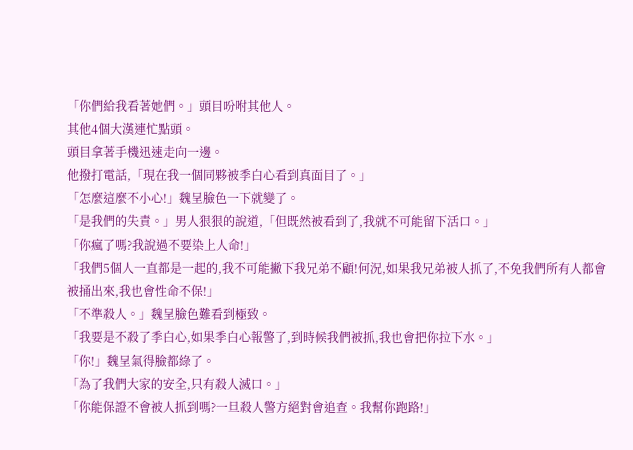「你們給我看著她們。」頭目吩咐其他人。
其他4個大漢連忙點頭。
頭目拿著手機迅速走向一邊。
他撥打電話,「現在我一個同夥被季白心看到真面目了。」
「怎麼這麼不小心!」魏呈臉色一下就變了。
「是我們的失責。」男人狠狠的說道,「但既然被看到了,我就不可能留下活口。」
「你瘋了嗎?我說過不要染上人命!」
「我們5個人一直都是一起的,我不可能撇下我兄弟不顧!何況,如果我兄弟被人抓了,不免我們所有人都會被捅出來,我也會性命不保!」
「不準殺人。」魏呈臉色難看到極致。
「我要是不殺了季白心,如果季白心報警了,到時候我們被抓,我也會把你拉下水。」
「你!」魏呈氣得臉都綠了。
「為了我們大家的安全,只有殺人滅口。」
「你能保證不會被人抓到嗎?一旦殺人警方絕對會追查。我幫你跑路!」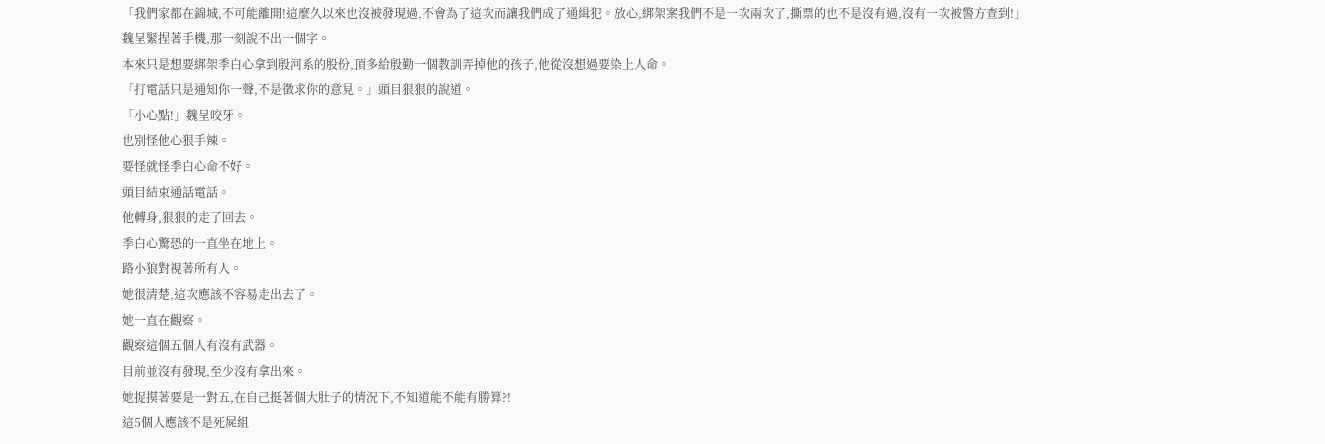「我們家都在錦城,不可能離開!這麼久以來也沒被發現過,不會為了這次而讓我們成了通緝犯。放心,綁架案我們不是一次兩次了,撕票的也不是沒有過,沒有一次被警方查到!」
魏呈緊捏著手機,那一刻說不出一個字。
本來只是想要綁架季白心拿到殷河系的股份,頂多給殷勤一個教訓弄掉他的孩子,他從沒想過要染上人命。
「打電話只是通知你一聲,不是徵求你的意見。」頭目狠狠的說道。
「小心點!」魏呈咬牙。
也別怪他心狠手辣。
要怪就怪季白心命不好。
頭目結束通話電話。
他轉身,狠狠的走了回去。
季白心驚恐的一直坐在地上。
路小狼對視著所有人。
她很清楚,這次應該不容易走出去了。
她一直在觀察。
觀察這個五個人有沒有武器。
目前並沒有發現,至少沒有拿出來。
她捉摸著要是一對五,在自己挺著個大肚子的情況下,不知道能不能有勝算?!
這5個人應該不是死屍組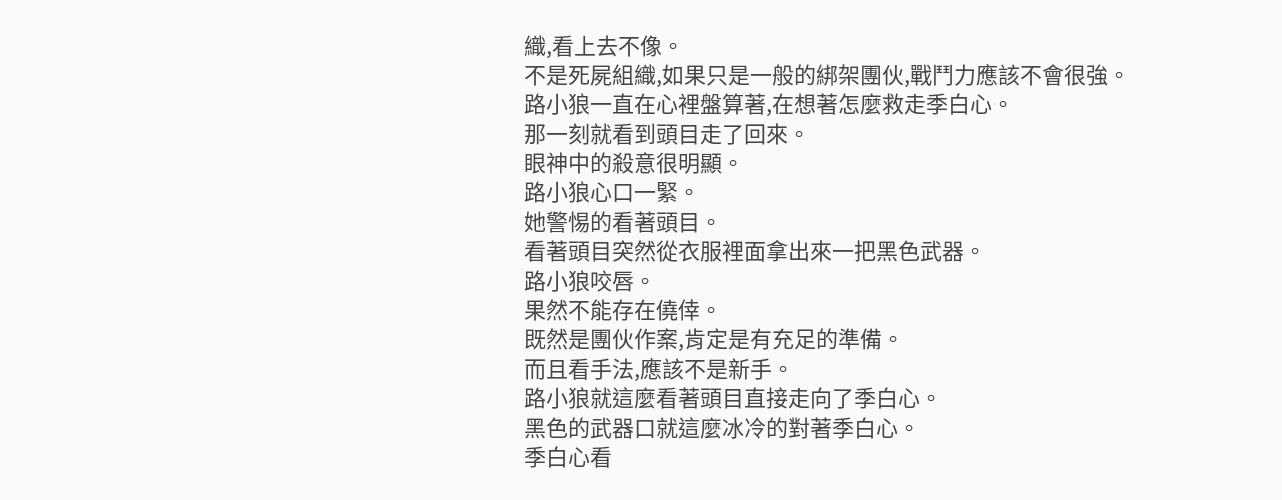織,看上去不像。
不是死屍組織,如果只是一般的綁架團伙,戰鬥力應該不會很強。
路小狼一直在心裡盤算著,在想著怎麼救走季白心。
那一刻就看到頭目走了回來。
眼神中的殺意很明顯。
路小狼心口一緊。
她警惕的看著頭目。
看著頭目突然從衣服裡面拿出來一把黑色武器。
路小狼咬唇。
果然不能存在僥倖。
既然是團伙作案,肯定是有充足的準備。
而且看手法,應該不是新手。
路小狼就這麼看著頭目直接走向了季白心。
黑色的武器口就這麼冰冷的對著季白心。
季白心看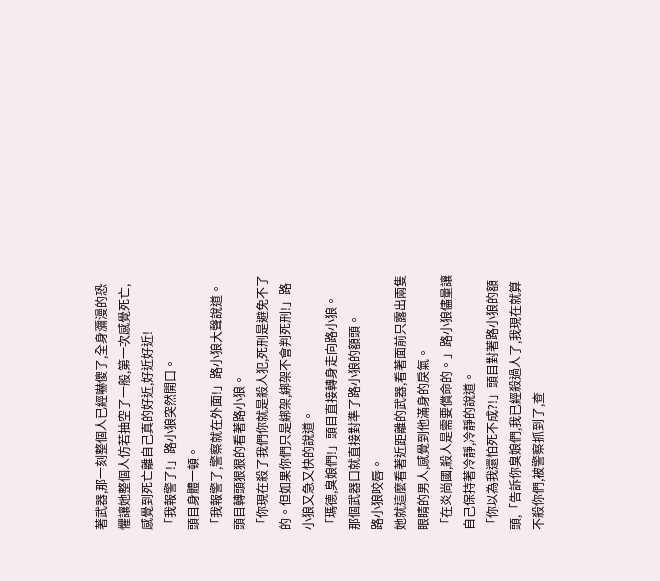著武器,那一刻整個人已經嚇傻了,全身瀰漫的恐懼讓她整個人仿若抽空了一般,第一次感覺死亡,感覺到死亡離自己真的好近,好近好近!
「我報警了!」路小狼突然開口。
頭目身體一頓。
「我報警了,警察就在外面!」路小狼大聲說道。
頭目轉頭狠狠的看著路小狼。
「你現在殺了我們你就是殺人犯,死刑是避免不了的。但如果你們只是綁架,綁架不會判死刑!」路小狼又急又快的說道。
「瑪德,臭娘們!」頭目直接轉身走向路小狼。
那個武器口就直接對準了路小狼的額頭。
路小狼咬唇。
她就這麼看著近距離的武器,看著面前只露出兩隻眼睛的男人,感覺到他滿身的戾氣。
「在炎尚國,殺人是需要償命的。」路小狼儘量讓自己保持著冷靜,冷靜的說道。
「你以為我還怕死不成?!」頭目對著路小狼的額頭,「告訴你臭娘們,我已經殺過人了,我現在就算不殺你們,被警察抓到了,查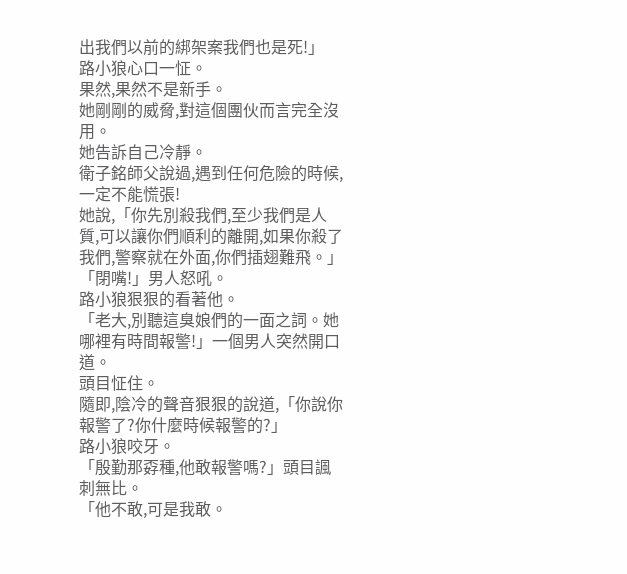出我們以前的綁架案我們也是死!」
路小狼心口一怔。
果然,果然不是新手。
她剛剛的威脅,對這個團伙而言完全沒用。
她告訴自己冷靜。
衛子銘師父說過,遇到任何危險的時候,一定不能慌張!
她說,「你先別殺我們,至少我們是人質,可以讓你們順利的離開,如果你殺了我們,警察就在外面,你們插翅難飛。」
「閉嘴!」男人怒吼。
路小狼狠狠的看著他。
「老大,別聽這臭娘們的一面之詞。她哪裡有時間報警!」一個男人突然開口道。
頭目怔住。
隨即,陰冷的聲音狠狠的說道,「你說你報警了?你什麼時候報警的?」
路小狼咬牙。
「殷勤那孬種,他敢報警嗎?」頭目諷刺無比。
「他不敢,可是我敢。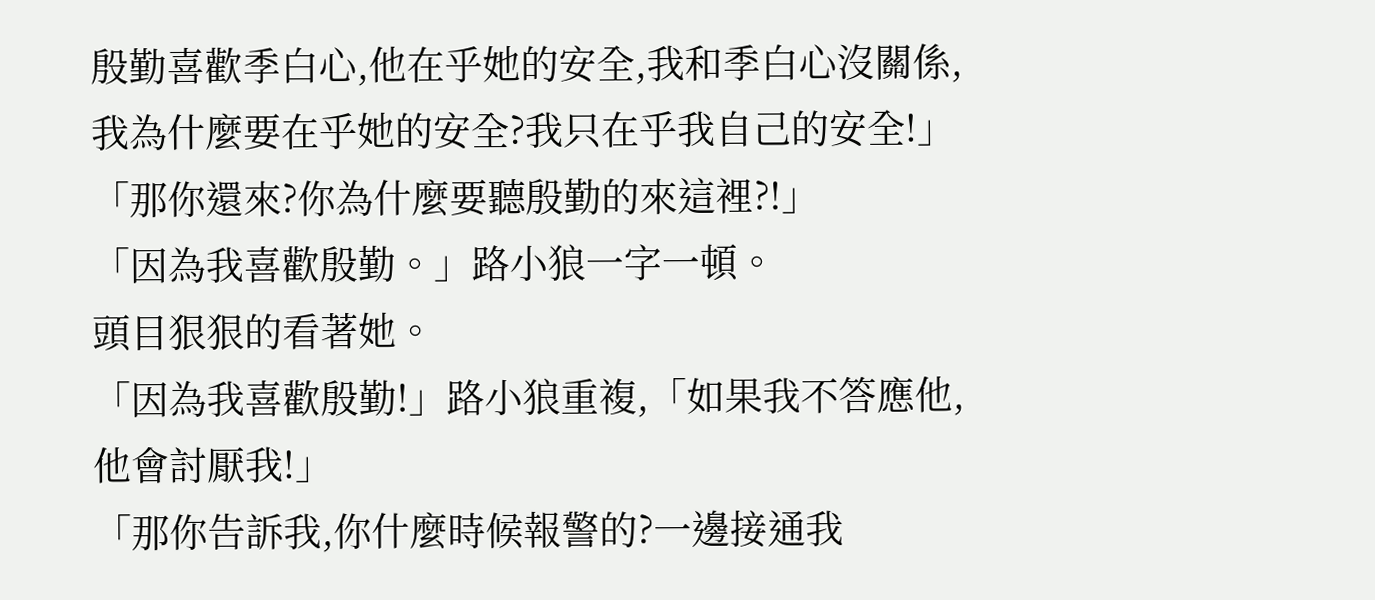殷勤喜歡季白心,他在乎她的安全,我和季白心沒關係,我為什麼要在乎她的安全?我只在乎我自己的安全!」
「那你還來?你為什麼要聽殷勤的來這裡?!」
「因為我喜歡殷勤。」路小狼一字一頓。
頭目狠狠的看著她。
「因為我喜歡殷勤!」路小狼重複,「如果我不答應他,他會討厭我!」
「那你告訴我,你什麼時候報警的?一邊接通我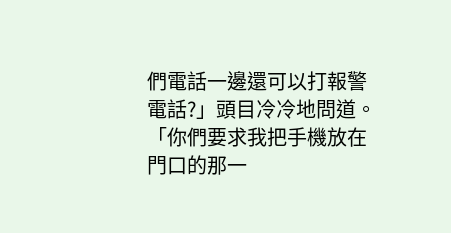們電話一邊還可以打報警電話?」頭目冷冷地問道。
「你們要求我把手機放在門口的那一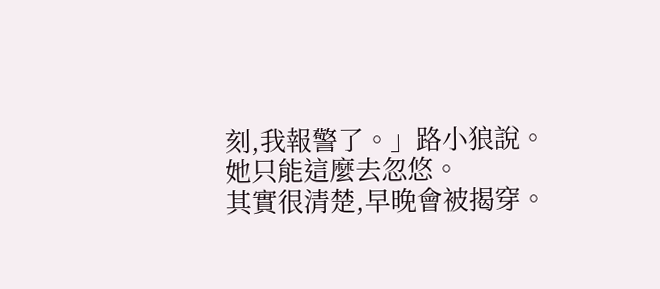刻,我報警了。」路小狼說。
她只能這麼去忽悠。
其實很清楚,早晚會被揭穿。